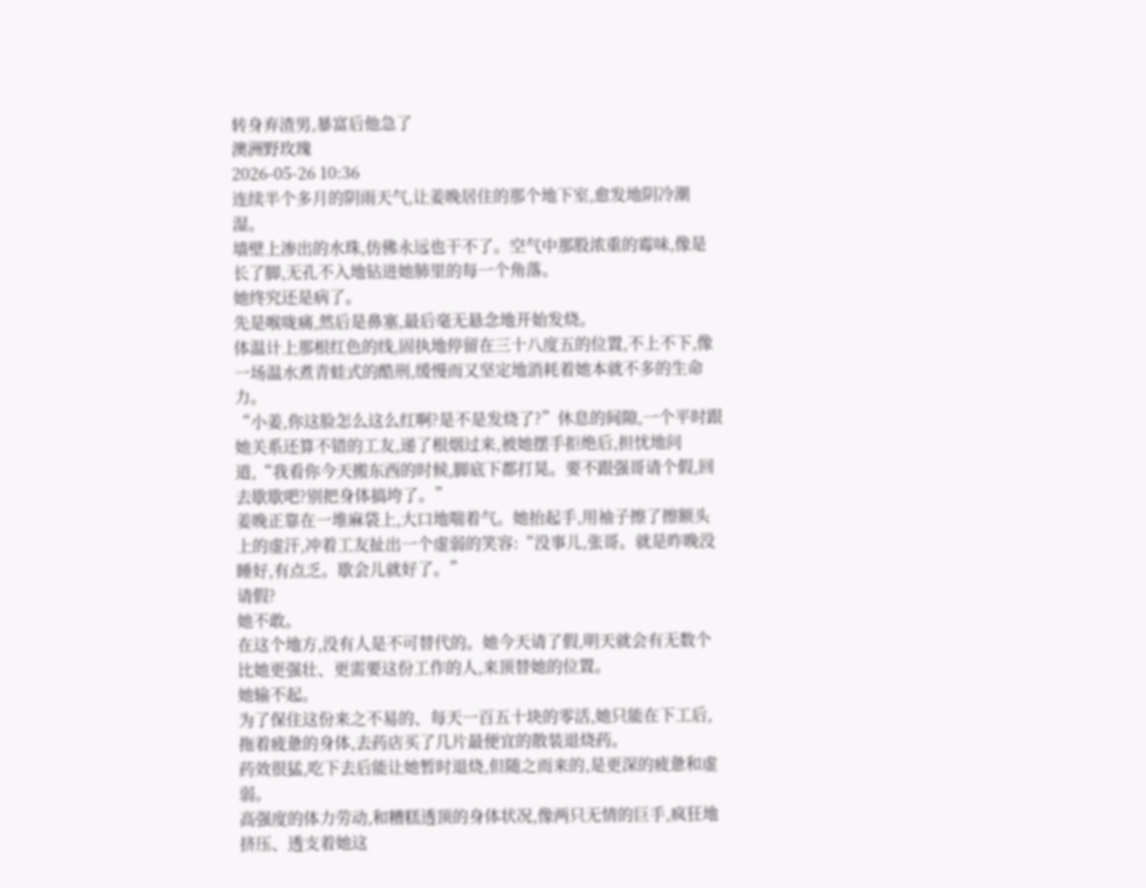转身弃渣男,暴富后他急了
澳洲野玫瑰
2026-05-26 10:36
连续半个多月的阴雨天气,让姜晚居住的那个地下室,愈发地阴冷潮湿。
墙壁上渗出的水珠,仿佛永远也干不了。空气中那股浓重的霉味,像是长了脚,无孔不入地钻进她肺里的每一个角落。
她终究还是病了。
先是喉咙痛,然后是鼻塞,最后毫无悬念地开始发烧。
体温计上那根红色的线,固执地停留在三十八度五的位置,不上不下,像一场温水煮青蛙式的酷刑,缓慢而又坚定地消耗着她本就不多的生命力。
“小姜,你这脸怎么这么红啊?是不是发烧了?”休息的间隙,一个平时跟她关系还算不错的工友,递了根烟过来,被她摆手拒绝后,担忧地问道,“我看你今天搬东西的时候,脚底下都打晃。要不跟强哥请个假,回去歇歇吧?别把身体搞垮了。”
姜晚正靠在一堆麻袋上,大口地喘着气。她抬起手,用袖子擦了擦额头上的虚汗,冲着工友扯出一个虚弱的笑容:“没事儿,张哥。就是昨晚没睡好,有点乏。歇会儿就好了。”
请假?
她不敢。
在这个地方,没有人是不可替代的。她今天请了假,明天就会有无数个比她更强壮、更需要这份工作的人,来顶替她的位置。
她输不起。
为了保住这份来之不易的、每天一百五十块的零活,她只能在下工后,拖着疲惫的身体,去药店买了几片最便宜的散装退烧药。
药效很猛,吃下去后能让她暂时退烧,但随之而来的,是更深的疲惫和虚弱。
高强度的体力劳动,和糟糕透顶的身体状况,像两只无情的巨手,疯狂地挤压、透支着她这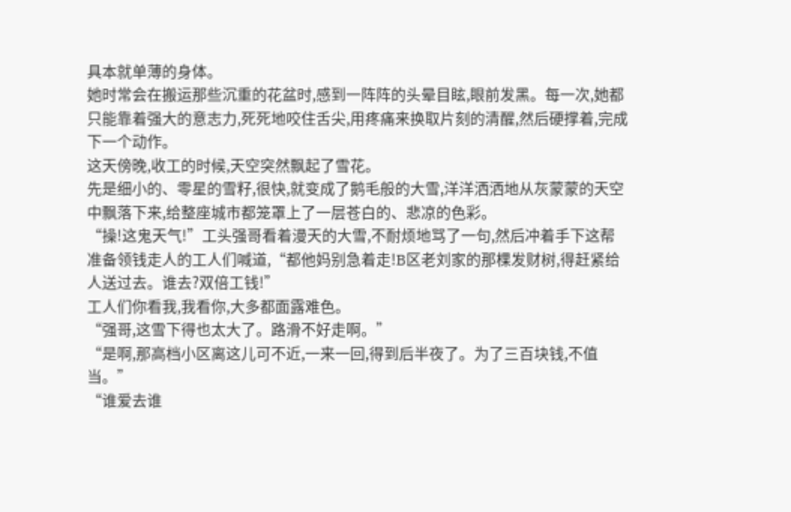具本就单薄的身体。
她时常会在搬运那些沉重的花盆时,感到一阵阵的头晕目眩,眼前发黑。每一次,她都只能靠着强大的意志力,死死地咬住舌尖,用疼痛来换取片刻的清醒,然后硬撑着,完成下一个动作。
这天傍晚,收工的时候,天空突然飘起了雪花。
先是细小的、零星的雪籽,很快,就变成了鹅毛般的大雪,洋洋洒洒地从灰蒙蒙的天空中飘落下来,给整座城市都笼罩上了一层苍白的、悲凉的色彩。
“操!这鬼天气!”工头强哥看着漫天的大雪,不耐烦地骂了一句,然后冲着手下这帮准备领钱走人的工人们喊道,“都他妈别急着走!B区老刘家的那棵发财树,得赶紧给人送过去。谁去?双倍工钱!”
工人们你看我,我看你,大多都面露难色。
“强哥,这雪下得也太大了。路滑不好走啊。”
“是啊,那高档小区离这儿可不近,一来一回,得到后半夜了。为了三百块钱,不值当。”
“谁爱去谁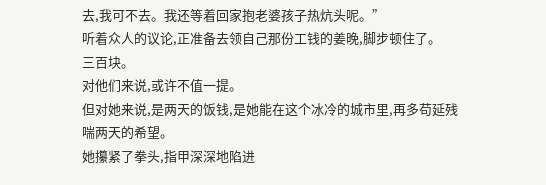去,我可不去。我还等着回家抱老婆孩子热炕头呢。”
听着众人的议论,正准备去领自己那份工钱的姜晚,脚步顿住了。
三百块。
对他们来说,或许不值一提。
但对她来说,是两天的饭钱,是她能在这个冰冷的城市里,再多苟延残喘两天的希望。
她攥紧了拳头,指甲深深地陷进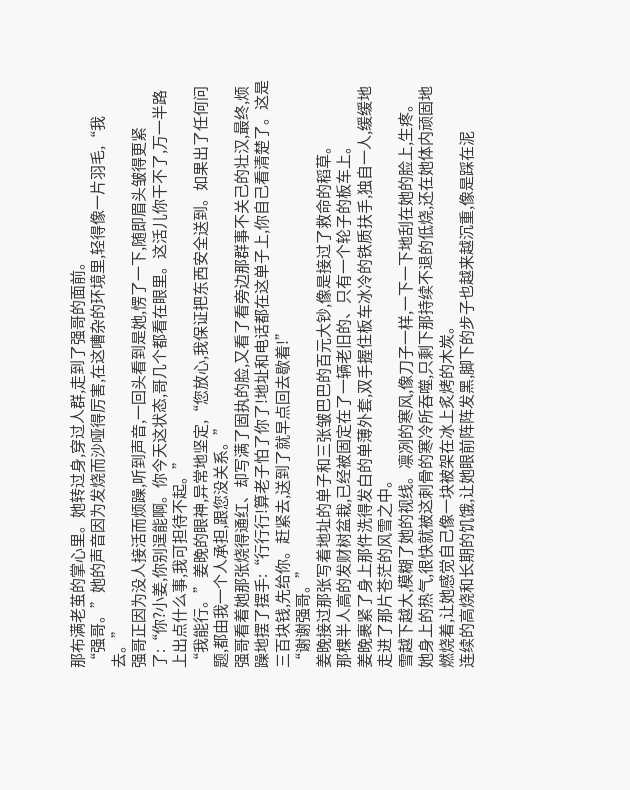那布满老茧的掌心里。她转过身,穿过人群,走到了强哥的面前。
“强哥。”她的声音因为发烧而沙哑得厉害,在这嘈杂的环境里,轻得像一片羽毛,“我去。”
强哥正因为没人接活而烦躁,听到声音,一回头看到是她,愣了一下,随即眉头皱得更紧了:“你?小姜,你别逞能啊。你今天这状态,哥几个都看在眼里。这活儿你干不了,万一半路上出点什么事,我可担待不起。”
“我能行。”姜晚的眼神,异常地坚定,“您放心,我保证把东西安全送到。如果出了任何问题,都由我一个人承担,跟您没关系。”
强哥看着她那张烧得通红、却写满了固执的脸,又看了看旁边那群事不关己的壮汉,最终,烦躁地摆了摆手:“行行行!算老子怕了你了!地址和电话都在这单子上,你自己看清楚了。这是三百块钱,先给你。赶紧去,送到了就早点回去歇着!”
“谢谢强哥。”
姜晚接过那张写着地址的单子和三张皱巴巴的百元大钞,像是接过了救命的稻草。
那棵半人高的发财树盆栽,已经被固定在了一辆老旧的、只有一个轮子的板车上。
姜晚裹紧了身上那件洗得发白的单薄外套,双手握住板车冰冷的铁质扶手,独自一人,缓缓地走进了那片苍茫的风雪之中。
雪越下越大,模糊了她的视线。凛冽的寒风,像刀子一样,一下一下地刮在她的脸上,生疼。
她身上的热气,很快就被这刺骨的寒冷所吞噬,只剩下那持续不退的低烧,还在她体内顽固地燃烧着,让她感觉自己像一块被架在冰上炙烤的木炭。
连续的高烧和长期的饥饿,让她眼前阵阵发黑,脚下的步子也越来越沉重,像是踩在泥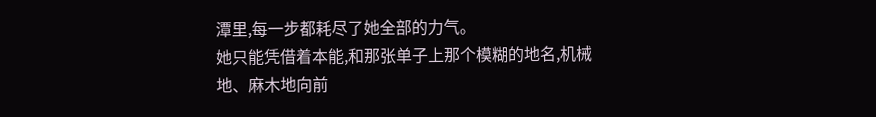潭里,每一步都耗尽了她全部的力气。
她只能凭借着本能,和那张单子上那个模糊的地名,机械地、麻木地向前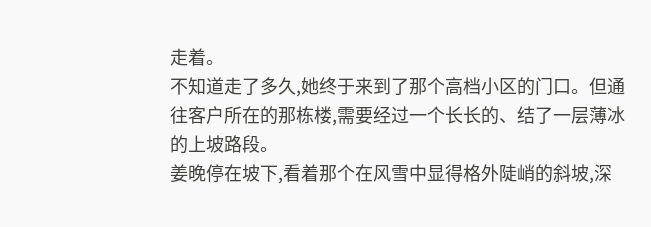走着。
不知道走了多久,她终于来到了那个高档小区的门口。但通往客户所在的那栋楼,需要经过一个长长的、结了一层薄冰的上坡路段。
姜晚停在坡下,看着那个在风雪中显得格外陡峭的斜坡,深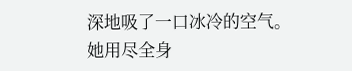深地吸了一口冰冷的空气。
她用尽全身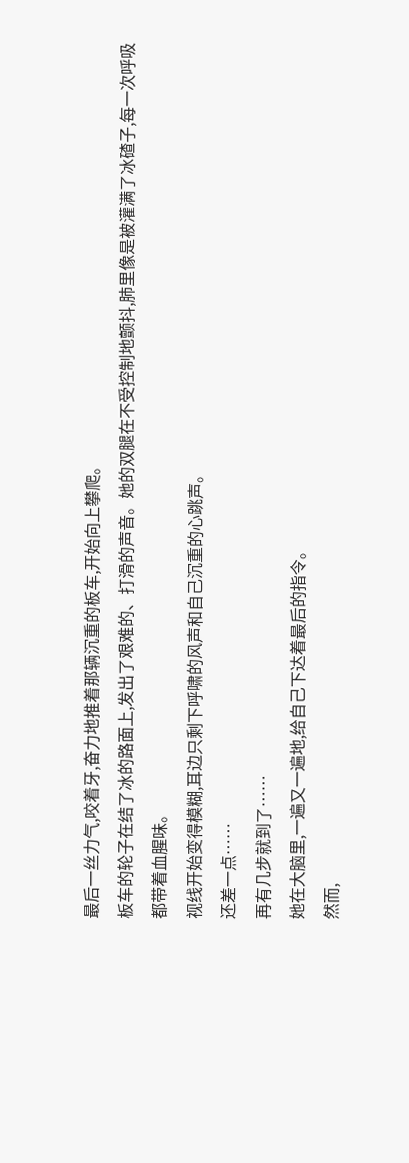最后一丝力气,咬着牙,奋力地推着那辆沉重的板车,开始向上攀爬。
板车的轮子在结了冰的路面上,发出了艰难的、打滑的声音。她的双腿在不受控制地颤抖,肺里像是被灌满了冰碴子,每一次呼吸都带着血腥味。
视线开始变得模糊,耳边只剩下呼啸的风声和自己沉重的心跳声。
还差一点……
再有几步就到了……
她在大脑里,一遍又一遍地,给自己下达着最后的指令。
然而,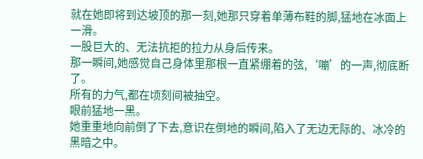就在她即将到达坡顶的那一刻,她那只穿着单薄布鞋的脚,猛地在冰面上一滑。
一股巨大的、无法抗拒的拉力从身后传来。
那一瞬间,她感觉自己身体里那根一直紧绷着的弦,‘嘣’的一声,彻底断了。
所有的力气,都在顷刻间被抽空。
眼前猛地一黑。
她重重地向前倒了下去,意识在倒地的瞬间,陷入了无边无际的、冰冷的黑暗之中。